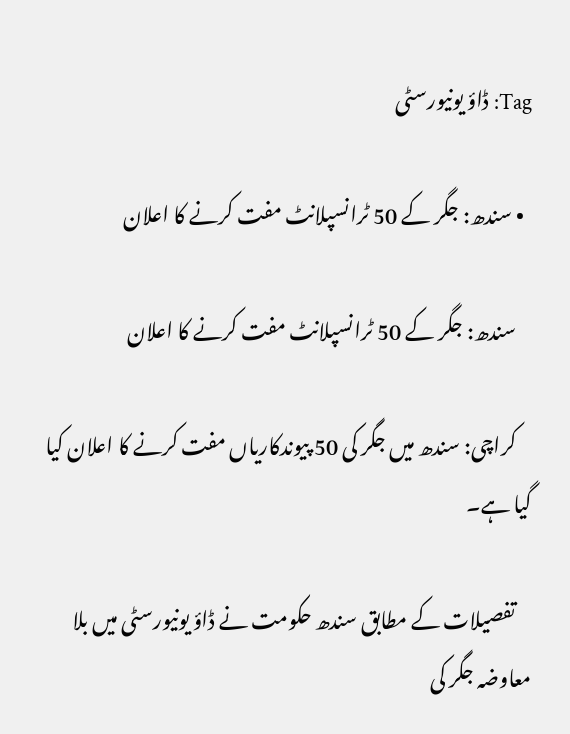Tag: ڈاؤ یونیورسٹی

  • سندھ: جگر کے 50 ٹرانسپلانٹ مفت کرنے کا اعلان

    سندھ: جگر کے 50 ٹرانسپلانٹ مفت کرنے کا اعلان

    کراچی: سندھ میں جگر کی 50 پیوندکاریاں مفت کرنے کا اعلان کیا گیا ہے۔

    تفصیلات کے مطابق سندھ حکومت نے ڈاؤ یونیورسٹی میں بلا معاوضہ جگر کی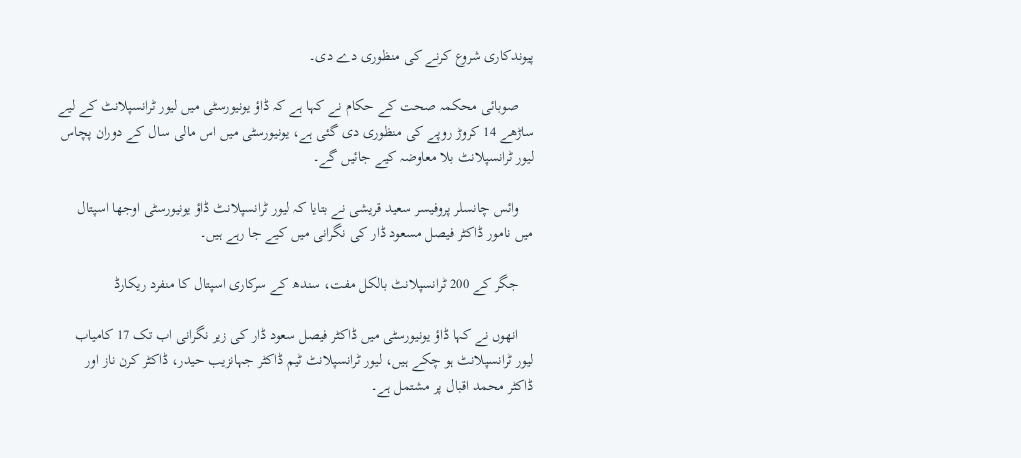پیوندکاری شروع کرنے کی منظوری دے دی۔

    صوبائی محکمہ صحت کے حکام نے کہا ہے کہ ڈاؤ یونیورسٹی میں لیور ٹرانسپلانٹ کے لیے ساڑھے 14 کروڑ روپے کی منظوری دی گئی ہے، یونیورسٹی میں اس مالی سال کے دوران پچاس لیور ٹرانسپلانٹ بلا معاوضہ کیے جائیں گے۔

    وائس چانسلر پروفیسر سعید قریشی نے بتایا کہ لیور ٹرانسپلانٹ ڈاؤ یونیورسٹی اوجھا اسپتال میں نامور ڈاکٹر فیصل مسعود ڈار کی نگرانی میں کیے جا رہے ہیں۔

    جگر کے 200 ٹرانسپلانٹ بالکل مفت، سندھ کے سرکاری اسپتال کا منفرد ریکارڈ

    انھوں نے کہا ڈاؤ یونیورسٹی میں ڈاکٹر فیصل سعود ڈار کی زیر نگرانی اب تک 17 کامیاب لیور ٹرانسپلانٹ ہو چکے ہیں، لیور ٹرانسپلانٹ ٹیم ڈاکٹر جہانزیب حیدر، ڈاکٹر کرن ناز اور ڈاکٹر محمد اقبال پر مشتمل ہے۔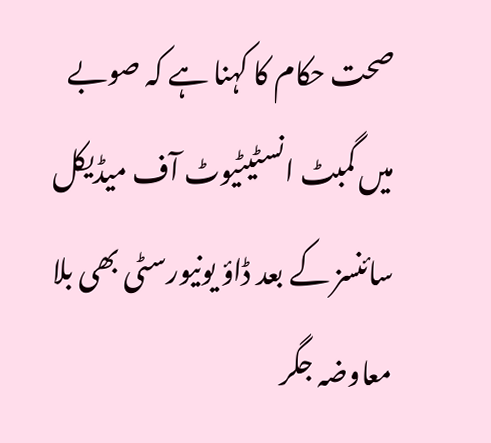صحت حکام کا کہنا ہے کہ صوبے میں گمبٹ انسٹیٹیوٹ آف میڈیکل سائنسز کے بعد ڈاؤ یونیورسٹی بھی بلا معاوضہ جگر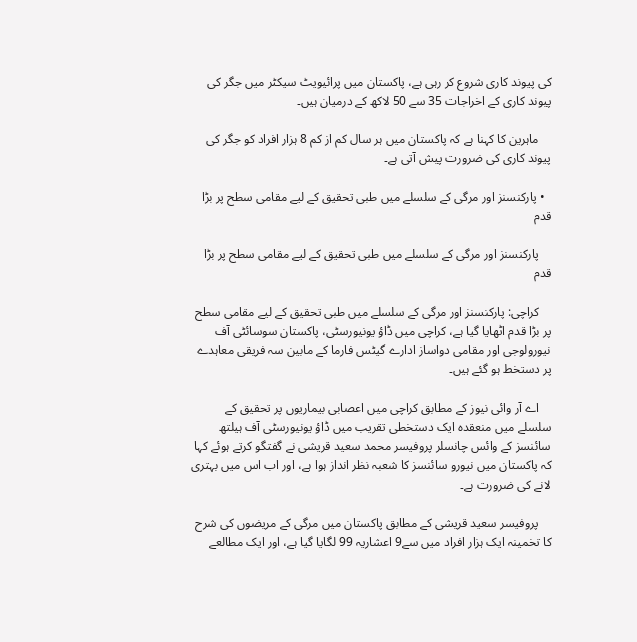کی پیوند کاری شروع کر رہی ہے، پاکستان میں پرائیویٹ سیکٹر میں جگر کی پیوند کاری کے اخراجات 35 سے 50 لاکھ کے درمیان ہیں۔

    ماہرین کا کہنا ہے کہ پاکستان میں ہر سال کم از کم 8 ہزار افراد کو جگر کی پیوند کاری کی ضرورت پیش آتی ہے۔

  • پارکنسنز اور مرگی کے سلسلے میں طبی تحقیق کے لیے مقامی سطح پر بڑا قدم

    پارکنسنز اور مرگی کے سلسلے میں طبی تحقیق کے لیے مقامی سطح پر بڑا قدم

    کراچی: پارکنسنز اور مرگی کے سلسلے میں طبی تحقیق کے لیے مقامی سطح پر بڑا قدم اٹھایا گیا ہے، کراچی میں ڈاؤ یونیورسٹی، پاکستان سوسائٹی آف نیورولوجی اور مقامی دواساز ادارے گیٹس فارما کے مابین سہ فریقی معاہدے پر دستخط ہو گئے ہیں۔

    اے آر وائی نیوز کے مطابق کراچی میں اعصابی بیماریوں پر تحقیق کے سلسلے میں منعقدہ ایک دستخطی تقریب میں ڈاؤ یونیورسٹی آف ہیلتھ سائنسز کے وائس چانسلر پروفیسر محمد سعید قریشی نے گفتگو کرتے ہوئے کہا کہ پاکستان میں نیورو سائنسز کا شعبہ نظر انداز ہوا ہے، اور اب اس میں بہتری لانے کی ضرورت ہے۔

    پروفیسر سعید قریشی کے مطابق پاکستان میں مرگی کے مریضوں کی شرح کا تخمینہ ایک ہزار افراد میں سے9 اعشاریہ 99 لگایا گیا ہے، اور ایک مطالعے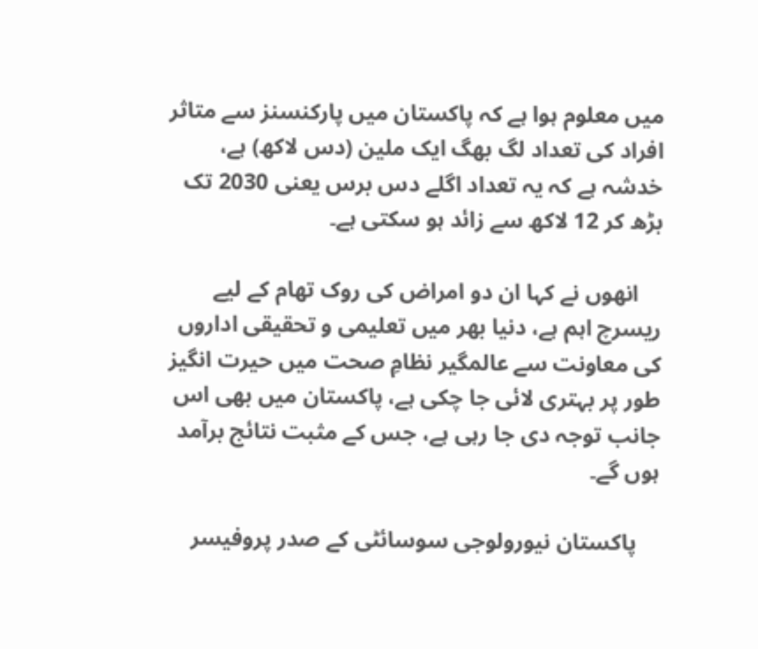میں معلوم ہوا ہے کہ پاکستان میں پارکنسنز سے متاثر افراد کی تعداد لگ بھگ ایک ملین (دس لاکھ) ہے، خدشہ ہے کہ یہ تعداد اگلے دس برس یعنی 2030 تک بڑھ کر 12 لاکھ سے زائد ہو سکتی ہے۔

    انھوں نے کہا ان دو امراض کی روک تھام کے لیے ریسرچ اہم ہے، دنیا بھر میں تعلیمی و تحقیقی اداروں کی معاونت سے عالمگیر نظامِ صحت میں حیرت انگیز طور پر بہتری لائی جا چکی ہے، پاکستان میں بھی اس جانب توجہ دی جا رہی ہے، جس کے مثبت نتائج برآمد ہوں گے۔

    پاکستان نیورولوجی سوسائٹی کے صدر پروفیسر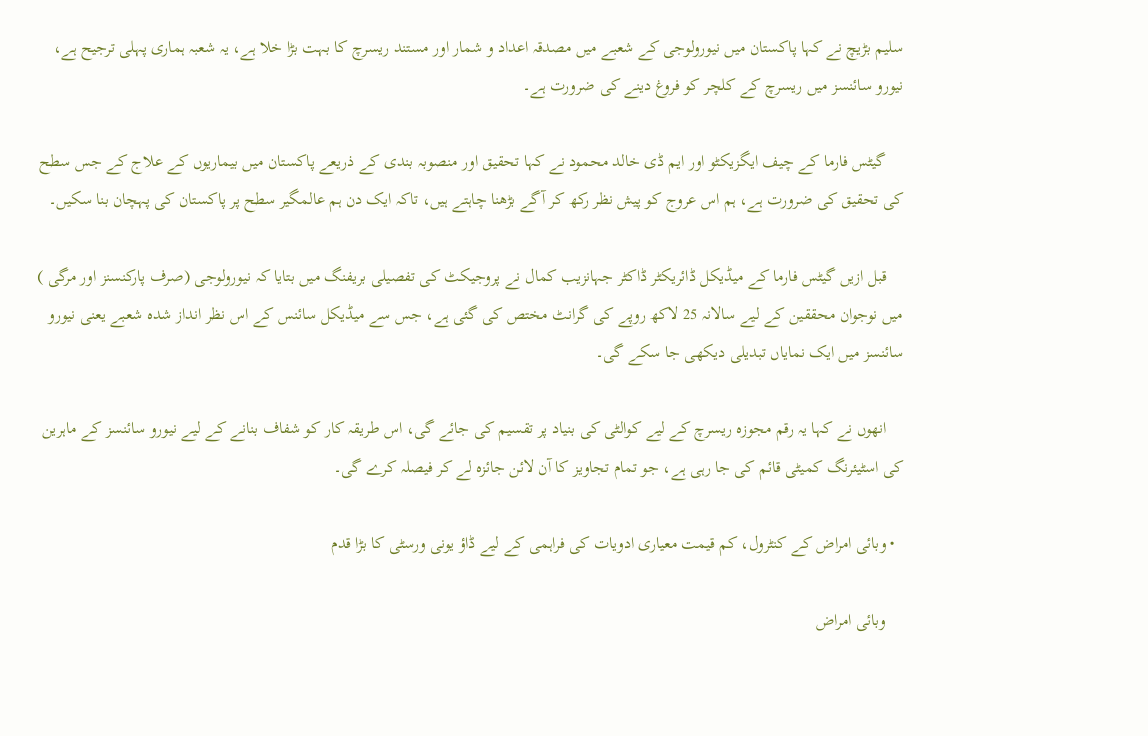سلیم بڑیچ نے کہا پاکستان میں نیورولوجی کے شعبے میں مصدقہ اعداد و شمار اور مستند ریسرچ کا بہت بڑا خلا ہے، یہ شعبہ ہماری پہلی ترجیح ہے، نیورو سائنسز میں ریسرچ کے کلچر کو فروغ دینے کی ضرورت ہے۔

    گیٹس فارما کے چیف ایگزیکٹو اور ایم ڈی خالد محمود نے کہا تحقیق اور منصوبہ بندی کے ذریعے پاکستان میں بیماریوں کے علاج کے جس سطح کی تحقیق کی ضرورت ہے، ہم اس عروج کو پیش نظر رکھ کر آگے بڑھنا چاہتے ہیں، تاکہ ایک دن ہم عالمگیر سطح پر پاکستان کی پہچان بنا سکیں۔

    قبل ازیں گیٹس فارما کے میڈیکل ڈائریکٹر ڈاکٹر جہانزیب کمال نے پروجیکٹ کی تفصیلی بریفنگ میں بتایا کہ نیورولوجی (صرف پارکنسنز اور مرگی ) میں نوجوان محققین کے لیے سالانہ 25 لاکھ روپے کی گرانٹ مختص کی گئی ہے، جس سے میڈیکل سائنس کے اس نظر انداز شدہ شعبے یعنی نیورو سائنسز میں ایک نمایاں تبدیلی دیکھی جا سکے گی۔

    انھوں نے کہا یہ رقم مجوزہ ریسرچ کے لیے کوالٹی کی بنیاد پر تقسیم کی جائے گی، اس طریقہ کار کو شفاف بنانے کے لیے نیورو سائنسز کے ماہرین کی اسٹیئرنگ کمیٹی قائم کی جا رہی ہے، جو تمام تجاویز کا آن لائن جائزہ لے کر فیصلہ کرے گی۔

  • وبائی امراض کے کنٹرول، کم قیمت معیاری ادویات کی فراہمی کے لیے ڈاؤ یونی ورسٹی کا بڑا قدم

    وبائی امراض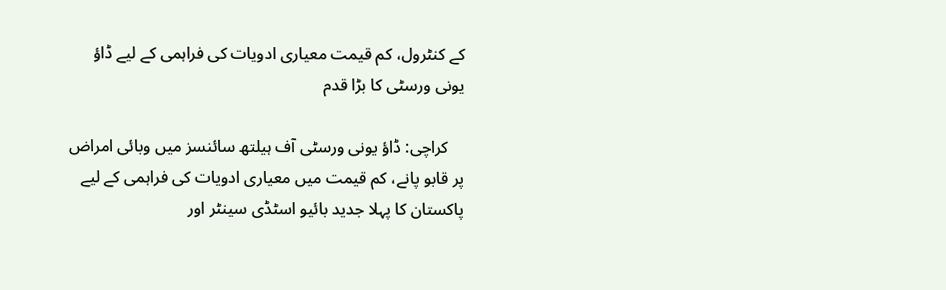کے کنٹرول، کم قیمت معیاری ادویات کی فراہمی کے لیے ڈاؤ یونی ورسٹی کا بڑا قدم

    کراچی: ڈاؤ یونی ورسٹی آف ہیلتھ سائنسز میں وبائی امراض پر قابو پانے، کم قیمت میں معیاری ادویات کی فراہمی کے لیے پاکستان کا پہلا جدید بائیو اسٹڈی سینٹر اور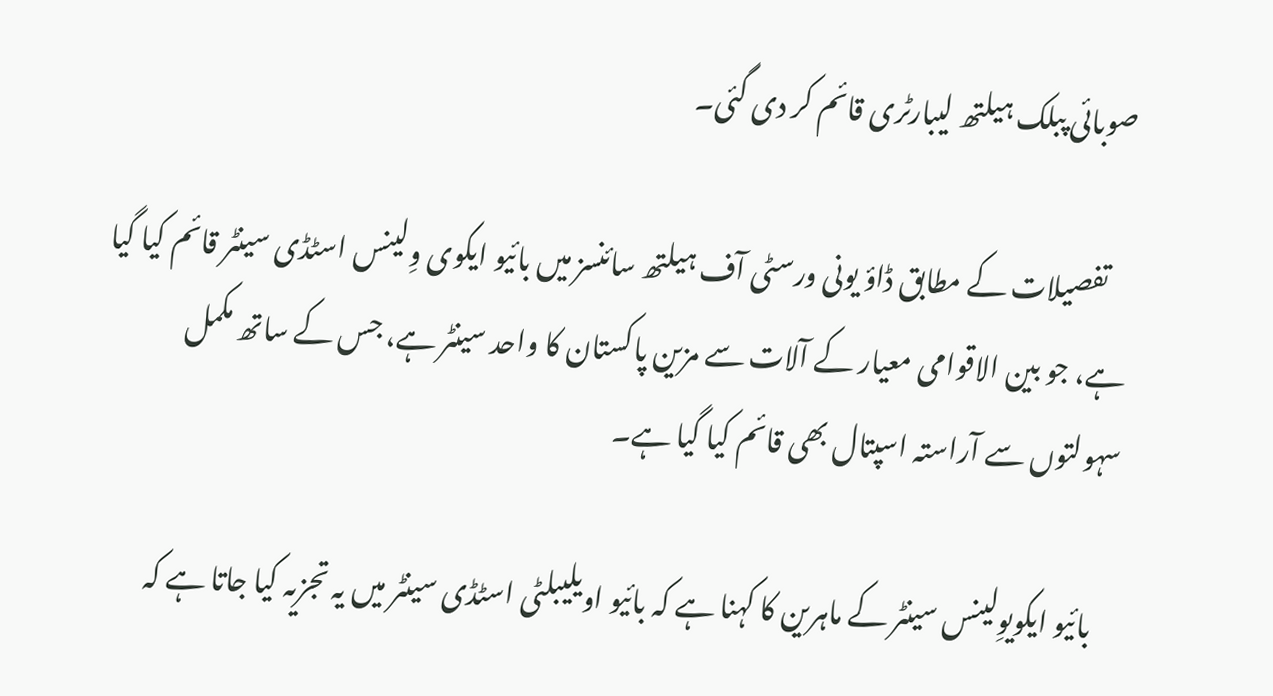صوبائی پبلک ہیلتھ لیبارٹری قائم کر دی گئی۔

    تفصیلات کے مطابق ڈاؤ یونی ورسٹی آف ہیلتھ سائنسز میں بائیو ایکوی وِلینس اسٹڈی سینٹر قائم کیا گیا ہے، جو بین الاقوامی معیار کے آلات سے مزین پاکستان کا واحد سینٹر ہے، جس کے ساتھ مکمل سہولتوں سے آراستہ اسپتال بھی قائم کیا گیا ہے۔

    بائیو ایکویوِلینس سینٹر کے ماہرین کا کہنا ہے کہ بائیو اویلیبلٹی اسٹڈی سینٹر میں یہ تجزیہ کیا جاتا ہے کہ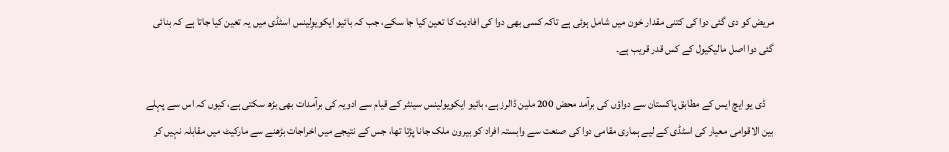مریض کو دی گئی دوا کی کتنی مقدار خون میں شامل ہوئی ہے تاکہ کسی بھی دوا کی افادیت کا تعین کیا جا سکے، جب کہ بائیو ایکویوِلینس اسٹڈی میں یہ تعین کیا جاتا ہے کہ بنائی گئی دوا اصل مالیکیول کے کس قدر قریب ہے۔

    ڈی یو ایچ ایس کے مطابق پاکستان سے دواؤں کی برآمد محض 200 ملین ڈالرز ہے، بائیو ایکویولینس سینٹر کے قیام سے ادویہ کی برآمدات بھی بڑھ سکتی ہے، کیوں کہ اس سے پہلے بین الاقوامی معیار کی اسٹڈی کے لیے ہماری مقامی دوا کی صنعت سے وابستہ افراد کو بیرون ملک جانا پڑتا تھا، جس کے نتیجے میں اخراجات بڑھنے سے مارکیٹ میں مقابلہ نہیں کر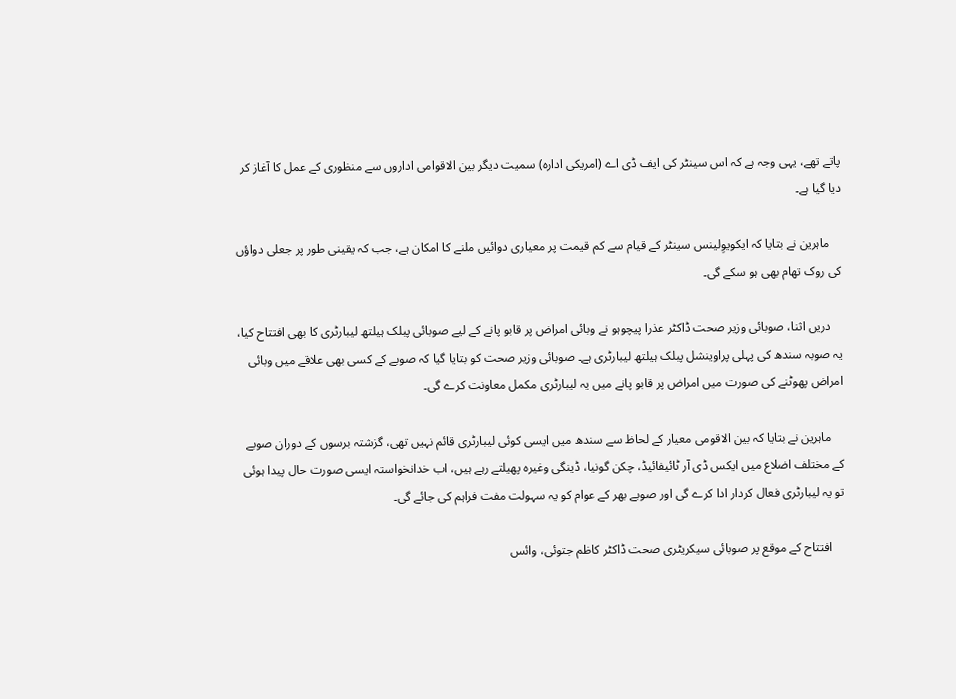پاتے تھے، یہی وجہ ہے کہ اس سینٹر کی ایف ڈی اے (امریکی ادارہ) سمیت دیگر بین الاقوامی اداروں سے منظوری کے عمل کا آغاز کر دیا گیا ہے۔

    ماہرین نے بتایا کہ ایکویوِلینس سینٹر کے قیام سے کم قیمت پر معیاری دوائیں ملنے کا امکان ہے، جب کہ یقینی طور پر جعلی دواؤں کی روک تھام بھی ہو سکے گی۔

    دریں اثنا، صوبائی وزیر صحت ڈاکٹر عذرا پیچوہو نے وبائی امراض پر قابو پانے کے لیے صوبائی پبلک ہیلتھ لیبارٹری کا بھی افتتاح کیا، یہ صوبہ سندھ کی پہلی پراوینشل پبلک ہیلتھ لیبارٹری ہے۔ صوبائی وزیر صحت کو بتایا گیا کہ صوبے کے کسی بھی علاقے میں وبائی امراض پھوٹنے کی صورت میں امراض پر قابو پانے میں یہ لیبارٹری مکمل معاونت کرے گی۔

    ماہرین نے بتایا کہ بین الاقومی معیار کے لحاظ سے سندھ میں ایسی کوئی لیبارٹری قائم نہیں تھی، گزشتہ برسوں کے دوران صوبے کے مختلف اضلاع میں ایکس ڈی آر ٹائیفائیڈ، چکن گونیا، ڈینگی وغیرہ پھیلتے رہے ہیں، اب خدانخواستہ ایسی صورت حال پیدا ہوئی تو یہ لیبارٹری فعال کردار ادا کرے گی اور صوبے بھر کے عوام کو یہ سہولت مفت فراہم کی جائے گی۔

    افتتاح کے موقع پر صوبائی سیکریٹری صحت ڈاکٹر کاظم جتوئی، وائس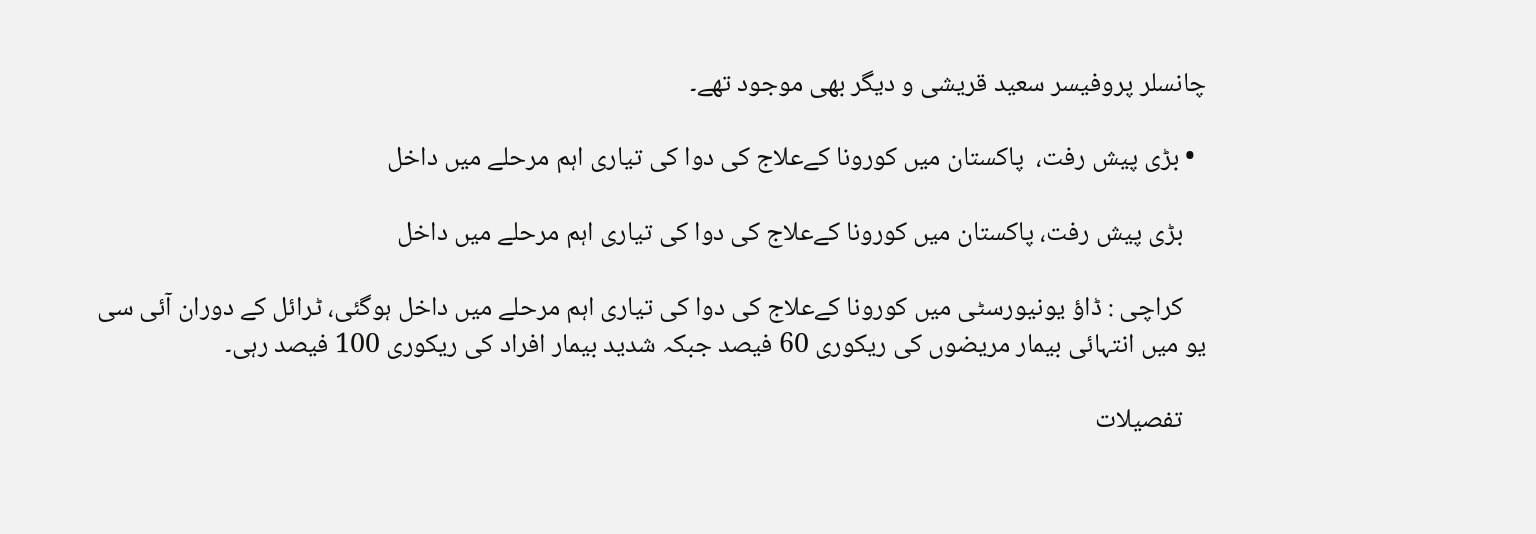چانسلر پروفیسر سعید قریشی و دیگر بھی موجود تھے۔

  • بڑی پیش رفت،  پاکستان میں کورونا کےعلاج کی دوا کی تیاری اہم مرحلے میں داخل

    بڑی پیش رفت، پاکستان میں کورونا کےعلاج کی دوا کی تیاری اہم مرحلے میں داخل

    کراچی : ڈاؤ یونیورسٹی میں کورونا کےعلاج کی دوا کی تیاری اہم مرحلے میں داخل ہوگئی، ٹرائل کے دوران آئی سی یو میں انتہائی بیمار مریضوں کی ریکوری 60 فیصد جبکہ شدید بیمار افراد کی ریکوری 100 فیصد رہی۔

    تفصیلات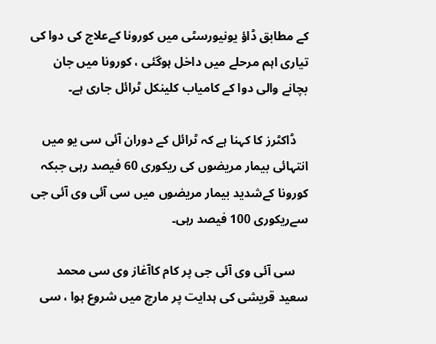کے مطابق ڈاؤ یونیورسٹی میں کورونا کےعلاج کی دوا کی تیاری اہم مرحلے میں داخل ہوگئی ، کورونا میں جان بچانے والی دوا کے کامیاب کلینکل ٹرائل جاری ہے۔

    ڈاکٹرز کا کہنا ہے کہ ٹرائل کے دوران آئی سی یو میں انتہائی بیمار مریضوں کی ریکوری 60 فیصد رہی جبکہ کورونا کےشدید بیمار مریضوں میں سی آئی وی آئی جی سےریکوری 100 فیصد رہی۔

    سی آئی وی آئی جی پر کام کاآغاز وی سی محمد سعید قریشی کی ہدایت پر مارچ میں شروع ہوا ، سی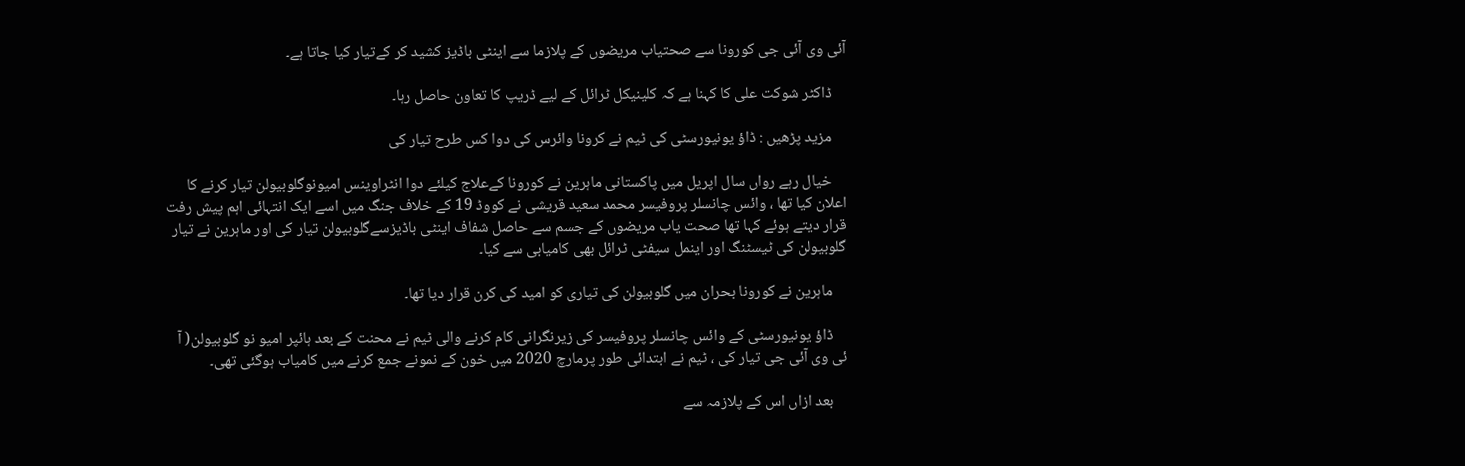آئی وی آئی جی کورونا سے صحتیاب مریضوں کے پلازما سے اینٹی باڈیز کشید کر کےتیار کیا جاتا ہے۔

    ڈاکٹر شوکت علی کا کہنا ہے کہ کلینیکل ٹرائل کے لیے ڈریپ کا تعاون حاصل رہا۔

    مزید پڑھیں : ڈاؤ یونیورسٹی کی ٹیم نے کرونا وائرس کی دوا کس طرح تیار کی

    خیال رہے رواں سال اپریل میں پاکستانی ماہرین نے کورونا کےعلاج کیلئے دوا انٹراوینس امیونوگلوبیولن تیار کرنے کا اعلان کیا تھا ، وائس چانسلر پروفیسر محمد سعید قریشی نے کووڈ 19 کے خلاف جنگ میں اسے ایک انتہائی اہم پیش رفت قرار دیتے ہوئے کہا تھا صحت یاب مریضوں کے جسم سے حاصل شفاف اینٹی باڈیزسےگلوبیولن تیار کی اور ماہرین نے تیار گلوبیولن کی ٹیسٹنگ اور اینمل سیفٹی ٹرائل بھی کامیابی سے کیا۔

    ماہرین نے کورونا بحران میں گلوبیولن کی تیاری کو امید کی کرن قرار دیا تھا۔

    ڈاؤ یونیورسٹی کے وائس چانسلر پروفیسر کی زیرنگرانی کام کرنے والی ٹیم نے محنت کے بعد ہائپر امیو نو گلوبیولن( آ ئی وی آئی جی تیار کی ، ٹیم نے ابتدائی طور پرمارچ 2020 میں خون کے نمونے جمع کرنے میں کامیاب ہوگئی تھی۔

    بعد ازاں اس کے پلازمہ سے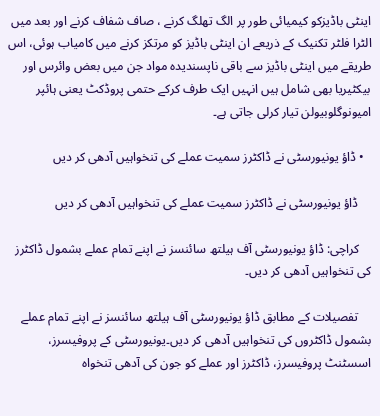اینٹی باڈیزکو کیمیائی طور پر الگ تھلگ کرنے ، صاف شفاف کرنے اور بعد میں الٹرا فلٹر تکنیک کے ذریعے ان اینٹی باڈیز کو مرتکز کرنے میں کامیاب ہوئی، اس طریقے میں اینٹی باڈیز سے باقی ناپسندیدہ مواد جن میں بعض وائرس اور بیکٹیریا بھی شامل ہیں انہیں ایک طرف کرکے حتمی پروڈکٹ یعنی ہائپر امیونوگلوبیولن تیار کرلی جاتی ہے۔

  • ڈاؤ یونیورسٹی نے ڈاکٹرز سمیت عملے کی تنخواہیں آدھی کر دیں

    ڈاؤ یونیورسٹی نے ڈاکٹرز سمیت عملے کی تنخواہیں آدھی کر دیں

    کراچی: ڈاؤ یونیورسٹی آف ہیلتھ سائنسز نے اپنے تمام عملے بشمول ڈاکٹرز کی تنخواہیں آدھی کر دیں۔

    تفصیلات کے مطابق ڈاؤ یونیورسٹی آف ہیلتھ سائنسز نے اپنے تمام عملے بشمول ڈاکٹروں کی تنخواہیں آدھی کر دیں۔یونیورسٹی کے پروفیسرز، اسسٹنٹ پروفیسرز، ڈاکٹرز اور عملے کو جون کی آدھی تنخواہ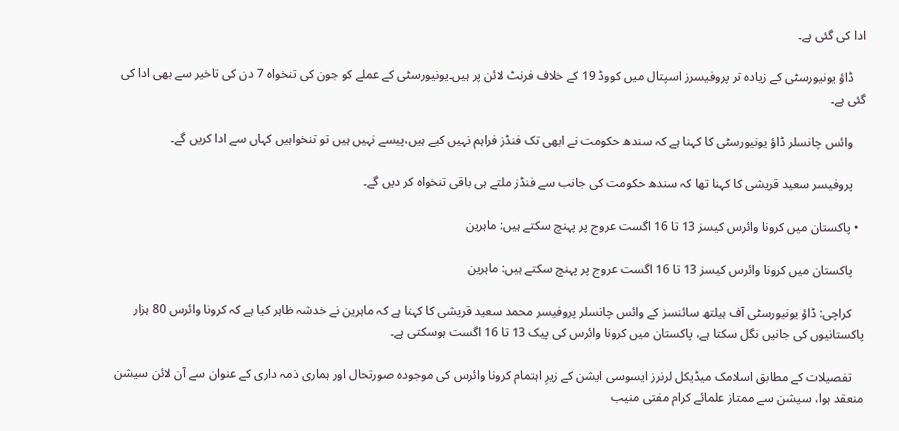ادا کی گئی ہے۔

    ڈاؤ یونیورسٹی کے زیادہ تر پروفیسرز اسپتال میں کووڈ 19 کے خلاف فرنٹ لائن پر ہیں۔یونیورسٹی کے عملے کو جون کی تنخواہ 7 دن کی تاخیر سے بھی ادا کی گئی ہے۔

    وائس چانسلر ڈاؤ یونیورسٹی کا کہنا ہے کہ سندھ حکومت نے ابھی تک فنڈز فراہم نہیں کیے ہیں،پیسے نہیں ہیں تو تنخواہیں کہاں سے ادا کریں گے۔

    پروفیسر سعید قریشی کا کہنا تھا کہ سندھ حکومت کی جانب سے فنڈز ملتے ہی باقی تنخواہ کر دیں گے۔

  • پاکستان میں کرونا وائرس کیسز 13 تا 16 اگست عروج پر پہنچ سکتے ہیں: ماہرین

    پاکستان میں کرونا وائرس کیسز 13 تا 16 اگست عروج پر پہنچ سکتے ہیں: ماہرین

    کراچی: ڈاؤ یونیورسٹی آف ہیلتھ سائنسز کے وائس چانسلر پروفیسر محمد سعید قریشی کا کہنا ہے کہ ماہرین نے خدشہ ظاہر کیا ہے کہ کرونا وائرس 80 ہزار پاکستانیوں کی جانیں نگل سکتا ہے، پاکستان میں کرونا وائرس کی پیک 13 تا 16 اگست ہوسکتی ہے۔

    تفصیلات کے مطابق اسلامک میڈیکل لرنرز ایسوسی ایشن کے زیرِ اہتمام کرونا وائرس کی موجودہ صورتحال اور ہماری ذمہ داری کے عنوان سے آن لائن سیشن منعقد ہوا، سیشن سے ممتاز علمائے کرام مفتی منیب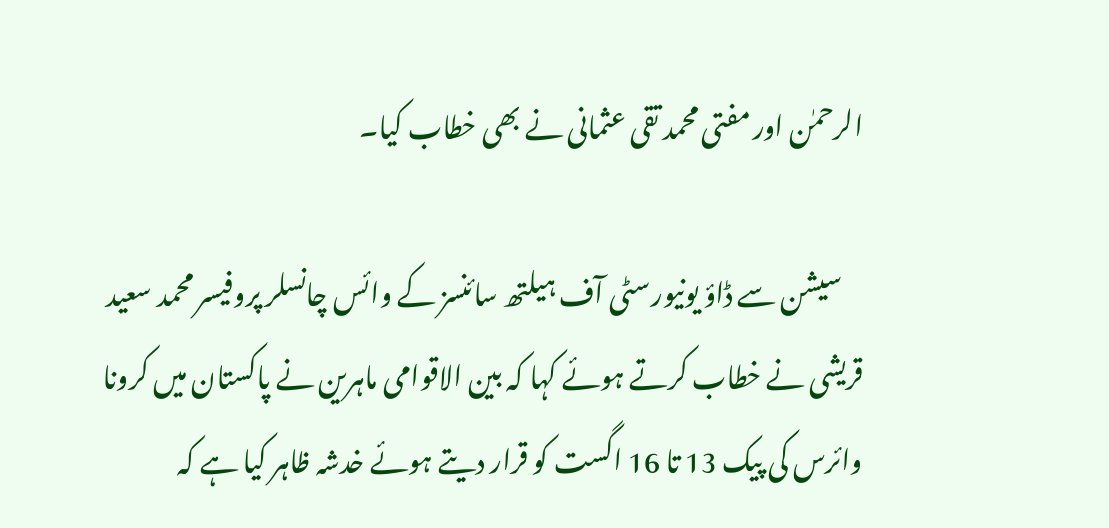الرحمٰن اور مفتی محمد تقی عثمانی نے بھی خطاب کیا۔

    سیشن سے ڈاؤ یونیورسٹی آف ہیلتھ سائنسز کے وائس چانسلر پروفیسر محمد سعید قریشی نے خطاب کرتے ہوئے کہا کہ بین الاقوامی ماہرین نے پاکستان میں کرونا وائرس کی پیک 13 تا 16 اگست کو قرار دیتے ہوئے خدشہ ظاہر کیا ہے کہ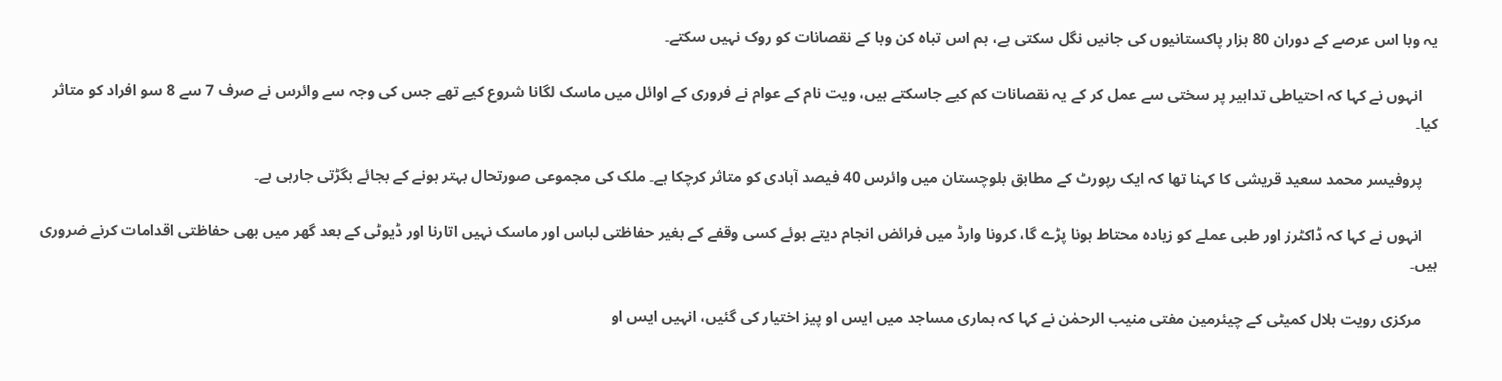یہ وبا اس عرصے کے دوران 80 ہزار پاکستانیوں کی جانیں نگل سکتی ہے، ہم اس تباہ کن وبا کے نقصانات کو روک نہیں سکتے۔

    انہوں نے کہا کہ احتیاطی تدابیر پر سختی سے عمل کر کے یہ نقصانات کم کیے جاسکتے ہیں، ویت نام کے عوام نے فروری کے اوائل میں ماسک لگانا شروع کیے تھے جس کی وجہ سے وائرس نے صرف 7 سے 8 سو افراد کو متاثر کیا۔

    پروفیسر محمد سعید قریشی کا کہنا تھا کہ ایک رپورٹ کے مطابق بلوچستان میں وائرس 40 فیصد آبادی کو متاثر کرچکا ہے۔ ملک کی مجموعی صورتحال بہتر ہونے کے بجائے بگڑتی جارہی ہے۔

    انہوں نے کہا کہ ڈاکٹرز اور طبی عملے کو زیادہ محتاط ہونا پڑے گا، کرونا وارڈ میں فرائض انجام دیتے ہوئے کسی وقفے کے بغیر حفاظتی لباس اور ماسک نہیں اتارنا اور ڈیوٹی کے بعد گھر میں بھی حفاظتی اقدامات کرنے ضروری ہیں۔

    مرکزی رویت ہلال کمیٹی کے چیئرمین مفتی منیب الرحمٰن نے کہا کہ ہماری مساجد میں ایس او پیز اختیار کی گئیں، انہیں ایس او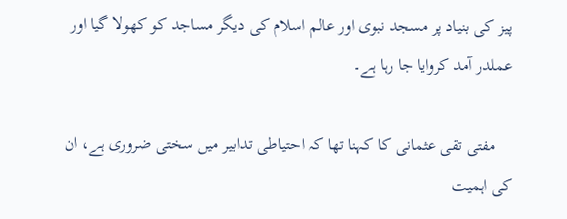پیز کی بنیاد پر مسجد نبوی اور عالم اسلام کی دیگر مساجد کو کھولا گیا اور عملدر آمد کروایا جا رہا ہے۔

    مفتی تقی عثمانی کا کہنا تھا کہ احتیاطی تدابیر میں سختی ضروری ہے، ان کی اہمیت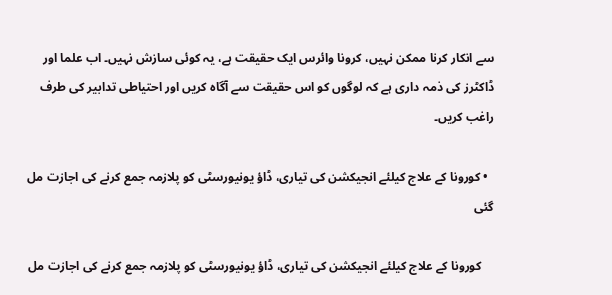سے انکار کرنا ممکن نہیں، کرونا وائرس ایک حقیقت ہے، یہ کوئی سازش نہیں۔ اب علما اور ڈاکٹرز کی ذمہ داری ہے کہ لوگوں کو اس حقیقت سے آگاہ کریں اور احتیاطی تدابیر کی طرف راغب کریں۔

  • کورونا کے علاج کیلئے انجیکشن کی تیاری، ڈاؤ یونیورسٹی کو پلازمہ جمع کرنے کی اجازت مل گئی

    کورونا کے علاج کیلئے انجیکشن کی تیاری، ڈاؤ یونیورسٹی کو پلازمہ جمع کرنے کی اجازت مل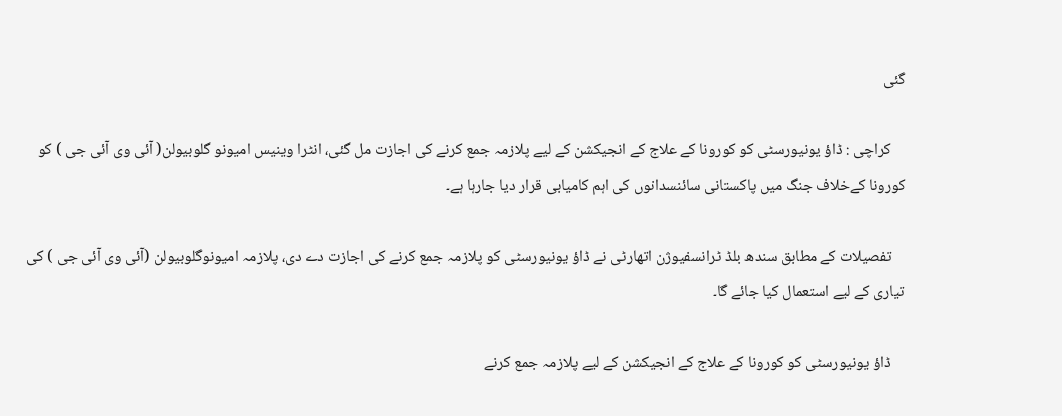گئی

    کراچی : ڈاؤ یونیورسٹی کو کورونا کے علاج کے انجیکشن کے لیے پلازمہ جمع کرنے کی اجازت مل گئی، انٹرا وینیس امیونو گلوبیولن( آئی وی آئی جی ) کو کورونا کےخلاف جنگ میں پاکستانی سائنسدانوں کی اہم کامیابی قرار دیا جارہا ہے۔

    تفصیلات کے مطابق سندھ بلڈ ٹرانسفیوژن اتھارٹی نے ڈاؤ یونیورسٹی کو پلازمہ جمع کرنے کی اجازت دے دی، پلازمہ امیونوگلوبیولن (آئی وی آئی جی ) کی تیاری کے لیے استعمال کیا جائے گا۔

    ڈاؤ یونیورسٹی کو کورونا کے علاج کے انجیکشن کے لیے پلازمہ جمع کرنے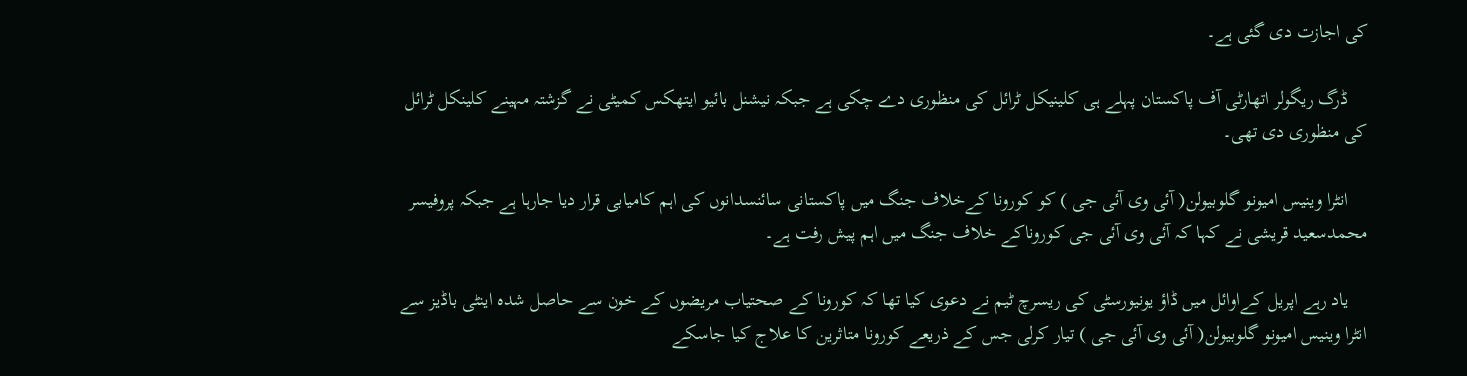کی اجازت دی گئی ہے۔

    ڈرگ ریگولر اتھارٹی آف پاکستان پہلے ہی کلینیکل ٹرائل کی منظوری دے چکی ہے جبکہ نیشنل بائیو ایتھکس کمیٹی نے گزشتہ مہینے کلینکل ٹرائل کی منظوری دی تھی۔

    انٹرا وینیس امیونو گلوبیولن( آئی وی آئی جی ) کو کورونا کےخلاف جنگ میں پاکستانی سائنسدانوں کی اہم کامیابی قرار دیا جارہا ہے جبکہ پروفیسر محمدسعید قریشی نے کہا کہ آئی وی آئی جی کوروناکے خلاف جنگ میں اہم پیش رفت ہے۔

    یاد رہے اپریل کےاوائل میں ڈاؤ یونیورسٹی کی ریسرچ ٹیم نے دعوی کیا تھا کہ کورونا کے صحتیاب مریضوں کے خون سے حاصل شدہ اینٹی باڈیز سے انٹرا وینیس امیونو گلوبیولن( آئی وی آئی جی ) تیار کرلی جس کے ذریعے کورونا متاثرین کا علاج کیا جاسکے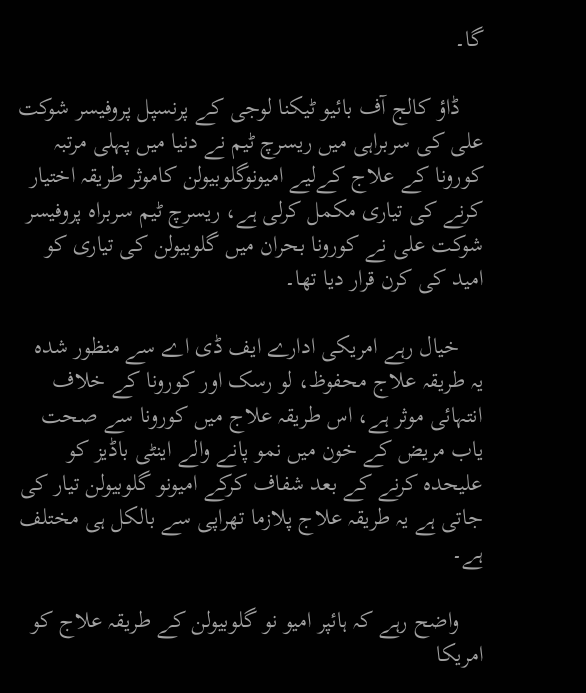گا۔

    ڈاؤ کالج آف بائیو ٹیکنا لوجی کے پرنسپل پروفیسر شوکت علی کی سربراہی میں ریسرچ ٹیم نے دنیا میں پہلی مرتبہ کورونا کے علاج کےلیے امیونوگلوبیولن کاموثر طریقہ اختیار کرنے کی تیاری مکمل کرلی ہے، ریسرچ ٹیم سربراہ پروفیسر شوکت علی نے کورونا بحران میں گلوبیولن کی تیاری کو امید کی کرن قرار دیا تھا۔

    خیال رہے امریکی ادارے ایف ڈی اے سے منظور شدہ یہ طریقہ علاج محفوظ، لو رسک اور کورونا کے خلاف انتہائی موثر ہے، اس طریقہ علاج میں کورونا سے صحت یاب مریض کے خون میں نمو پانے والے اینٹی باڈیز کو علیحدہ کرنے کے بعد شفاف کرکے امیونو گلوبیولن تیار کی جاتی ہے یہ طریقہ علاج پلازما تھراپی سے بالکل ہی مختلف ہے۔

    واضح رہے کہ ہائپر امیو نو گلوبیولن کے طریقہ علاج کو امریکا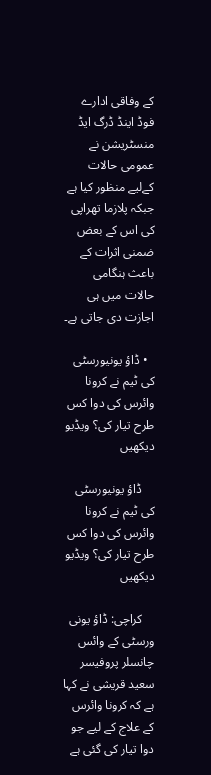کے وفاقی ادارے فوڈ اینڈ ڈرگ ایڈ منسٹریشن نے عمومی حالات کےلیے منظور کیا ہے جبکہ پلازما تھراپی کی اس کے بعض ضمنی اثرات کے باعث ہنگامی حالات میں ہی اجازت دی جاتی ہے۔

  • ڈاؤ یونیورسٹی کی ٹیم نے کرونا وائرس کی دوا کس طرح تیار کی؟ ویڈیو دیکھیں

    ڈاؤ یونیورسٹی کی ٹیم نے کرونا وائرس کی دوا کس طرح تیار کی؟ ویڈیو دیکھیں

    کراچی: ڈاؤ یونی ورسٹی کے وائس چانسلر پروفیسر سعید قریشی نے کہا ہے کہ کرونا وائرس کے علاج کے لیے جو دوا تیار کی گئی ہے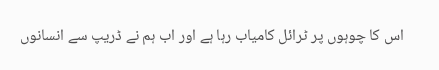اس کا چوہوں پر ٹرائل کامیاب رہا ہے اور اب ہم نے ڈریپ سے انسانوں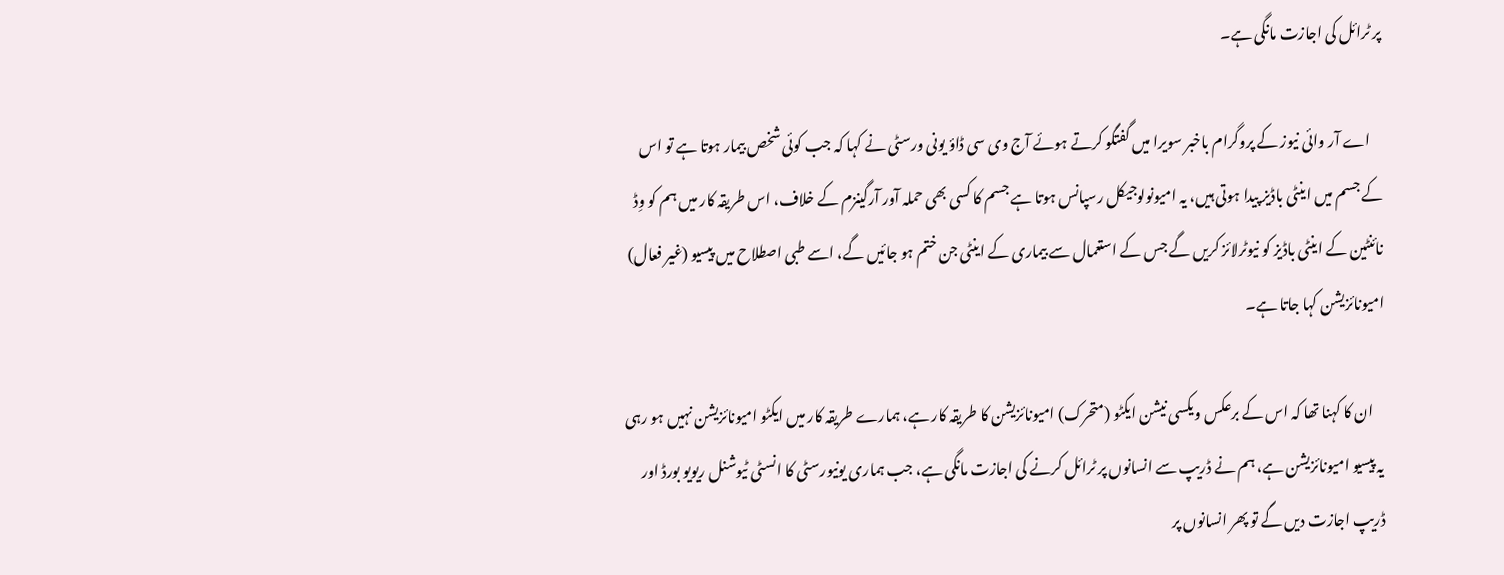پر ٹرائل کی اجازت مانگی ہے۔

    اے آر وائی نیوز کے پروگرام باخبر سویرا میں گفتگو کرتے ہوئے آج وی سی ڈاؤ یونی ورسٹی نے کہا کہ جب کوئی شخص بیمار ہوتا ہے تو اس کے جسم میں اینٹی باڈیز پیدا ہوتی ہیں، یہ امیونولوجیکل رسپانس ہوتا ہے جسم کا کسی بھی حملہ آور آرگینزم کے خلاف، اس طریقہ کار میں ہم کو وِڈ نائنٹین کے اینٹی باڈیز کو نیوٹرلائز کریں گے جس کے استعمال سے بیماری کے اینٹی جن ختم ہو جائیں گے، اسے طبی اصطلاح میں پیسیو (غیر فعال) امیونائزیشن کہا جاتا ہے۔

    ان کا کہنا تھا کہ اس کے برعکس ویکسی نیشن ایکٹو (متحرک) امیونائزیشن کا طریقہ کار ہے، ہمارے طریقہ کار میں ایکٹو امیونائزیشن نہیں ہو رہی یہ پیسیو امیونائزیشن ہے، ہم نے ڈریپ سے انسانوں پر ٹرائل کرنے کی اجازت مانگی ہے، جب ہماری یونیورسٹی کا انسٹی ٹیوشنل ریویو بورڈ اور ڈریپ اجازت دیں گے تو پھر انسانوں پر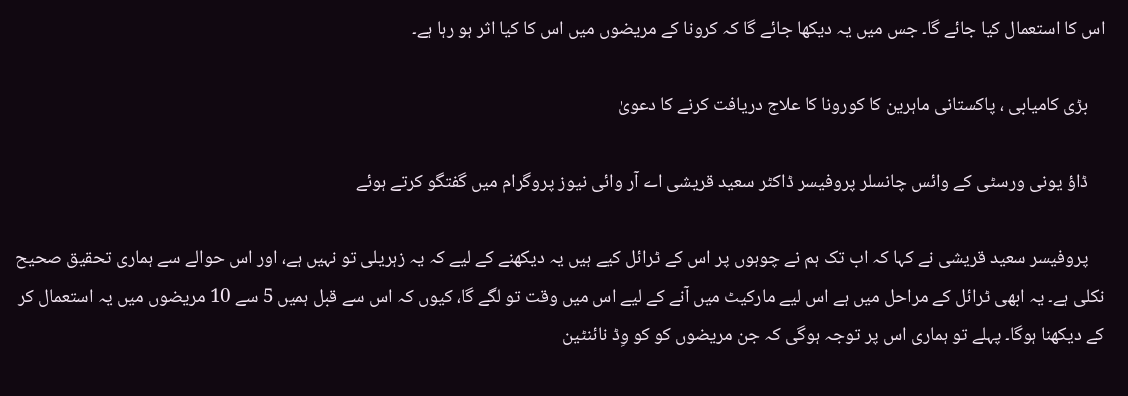اس کا استعمال کیا جائے گا۔ جس میں یہ دیکھا جائے گا کہ کرونا کے مریضوں میں اس کا کیا اثر ہو رہا ہے۔

    بڑی کامیابی ، پاکستانی ماہرین کا کورونا کا علاج دریافت کرنے کا دعویٰ

    ڈاؤ یونی ورسٹی کے وائس چانسلر پروفیسر ڈاکٹر سعید قریشی اے آر وائی نیوز پروگرام میں گفتگو کرتے ہوئے

    پروفیسر سعید قریشی نے کہا کہ اب تک ہم نے چوہوں پر اس کے ٹرائل کیے ہیں یہ دیکھنے کے لیے کہ یہ زہریلی تو نہیں ہے، اور اس حوالے سے ہماری تحقیق صحیح نکلی ہے۔ یہ ابھی ٹرائل کے مراحل میں ہے اس لیے مارکیٹ میں آنے کے لیے اس میں وقت تو لگے گا، کیوں کہ اس سے قبل ہمیں 5 سے 10 مریضوں میں یہ استعمال کر کے دیکھنا ہوگا۔ پہلے تو ہماری اس پر توجہ ہوگی کہ جن مریضوں کو کو وِڈ نائنٹین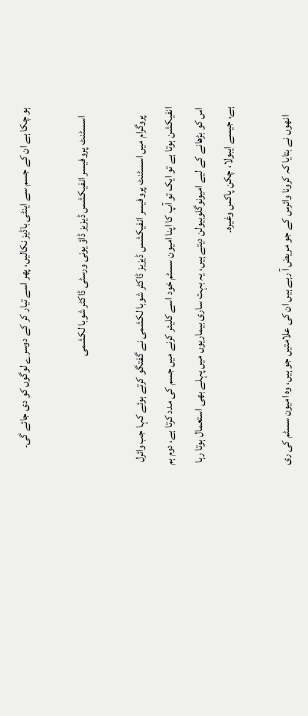ہو چکا ہے ان کے جسم سے اینٹی باڈیز نکالیں، پھر اسے تیار کر کے دوسرے لوگوں کو دی جائے گی۔

    اسسٹنٹ پروفیسر انفیکشس ڈیزیز ڈاؤ یونی ورسٹی ڈاکٹر شوبا لکشمی

    پروگرام میں اسسٹنٹ پروفیسر انفیکشس ڈیزیز ڈاکٹر شوبا لکشمی نے گفتگو کرتے ہوئے کہا جب وائرل انفیکشن ہوتا ہے تو ایک تو آپ کا اپنا امیون سسٹم خود اسے کلیئر کرنے میں جسم کی مدد کرتا ہے، دوم ہم اس کو بڑھانے کے لیے امیونوگلوبیولن دیتے ہیں، یہ بہت ساری بیماریوں میں پہلے بھی استعمال ہوتا رہا ہے، جیسے ایبولا، چکن پاکس وغیرہ۔

    انھوں نے بتایا کہ کرونا وائرس کے جو مریض آ رہے ہیں ان کی علامتیں جو ہیں، وہ امیون سسٹم کی ری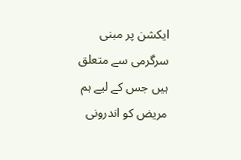ایکشن پر مبنی سرگرمی سے متعلق ہیں جس کے لیے ہم مریض کو اندرونی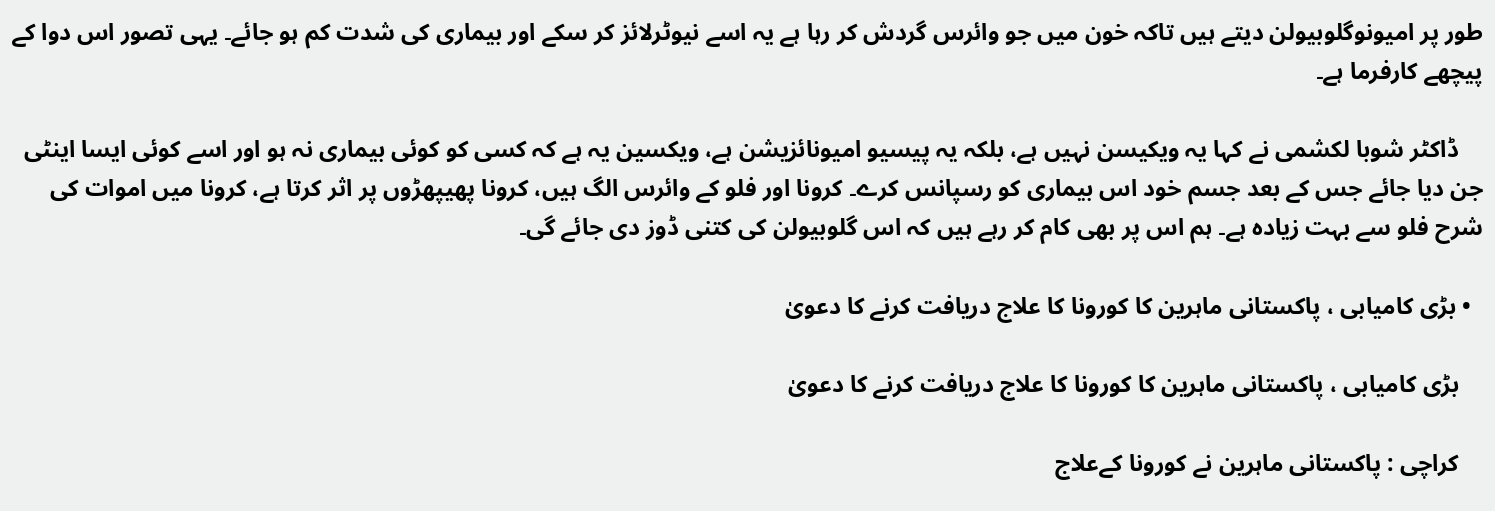طور پر امیونوگلوبیولن دیتے ہیں تاکہ خون میں جو وائرس گردش کر رہا ہے یہ اسے نیوٹرلائز کر سکے اور بیماری کی شدت کم ہو جائے۔ یہی تصور اس دوا کے پیچھے کارفرما ہے۔

    ڈاکٹر شوبا لکشمی نے کہا یہ ویکیسن نہیں ہے، بلکہ یہ پیسیو امیونائزیشن ہے، ویکسین یہ ہے کہ کسی کو کوئی بیماری نہ ہو اور اسے کوئی ایسا اینٹی جن دیا جائے جس کے بعد جسم خود اس بیماری کو رسپانس کرے۔ کرونا اور فلو کے وائرس الگ ہیں، کرونا پھیپھڑوں پر اثر کرتا ہے، کرونا میں اموات کی شرح فلو سے بہت زیادہ ہے۔ ہم اس پر بھی کام کر رہے ہیں کہ اس گلوبیولن کی کتنی ڈوز دی جائے گی۔

  • بڑی کامیابی ، پاکستانی ماہرین کا کورونا کا علاج دریافت کرنے کا دعویٰ

    بڑی کامیابی ، پاکستانی ماہرین کا کورونا کا علاج دریافت کرنے کا دعویٰ

    کراچی : پاکستانی ماہرین نے کورونا کےعلاج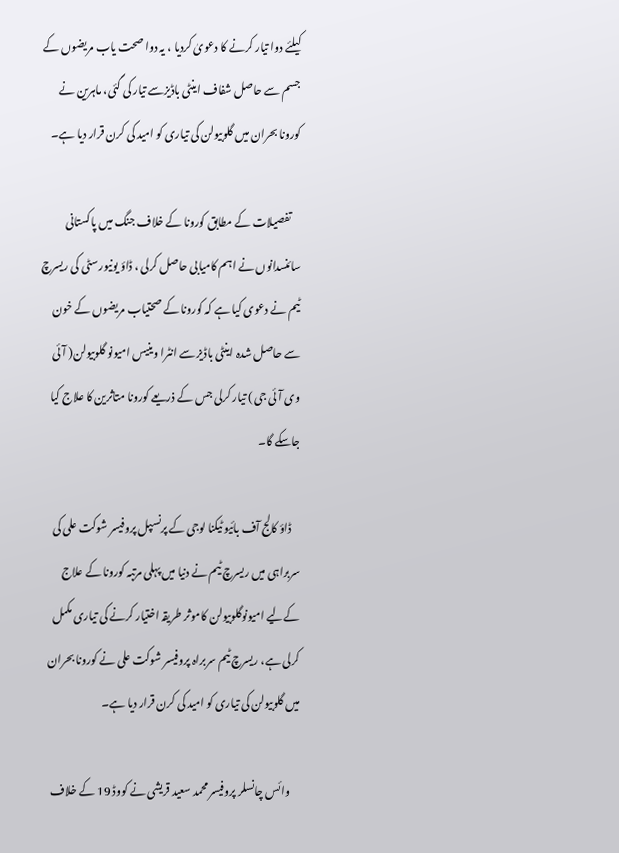کیلئے دوا تیار کرنے کا دعویٰ کردیا ، یہ دوا صحت یاب مریضوں کے جسم سے حاصل شفاف اینٹی باڈیزسے تیار کی گئی، ماہرین نے کورونا بحران میں گلوبیولن کی تیاری کو امید کی کرن قرار دیا ہے۔

    تفصیلات کے مطابق کورونا کے خلاف جنگ میں پاکستانی سائنسدانوں نے اہم کامیابی حاصل کرلی ، ڈاؤ یونیورسٹی کی ریسرچ ٹیم نے دعوی کیا ہے کہ کورونا کے صحتیاب مریضوں کے خون سے حاصل شدہ اینٹی باڈیز سے انٹرا وینیس امیونو گلوبیولن( آئی وی آئی جی ) تیار کرلی جس کے ذریعے کورونا متاثرین کا علاج کیا جاسکے گا۔

    ڈاؤ کالج آف بائیو ٹیکنا لوجی کے پرنسپل پروفیسر شوکت علی کی سربراہی میں ریسرچ ٹیم نے دنیا میں پہلی مرتبہ کورونا کے علاج کےلیے امیونوگلوبیولن کاموثر طریقہ اختیار کرنے کی تیاری مکمل کرلی ہے، ریسرچ ٹیم سربراہ پروفیسر شوکت علی نے کورونا بحران میں گلوبیولن کی تیاری کو امید کی کرن قرار دیا ہے۔

    وائس چانسلر پروفیسر محمد سعید قریشی نے کووڈ 19 کے خلاف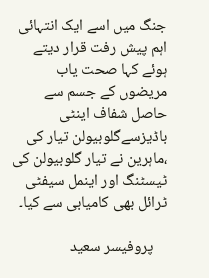جنگ میں اسے ایک انتہائی اہم پیش رفت قرار دیتے ہوئے کہا صحت یاب مریضوں کے جسم سے حاصل شفاف اینٹی باڈیزسےگلوبیولن تیار کی ،ماہرین نے تیار گلوبیولن کی ٹیسٹنگ اور اینمل سیفٹی ٹرائل بھی کامیابی سے کیا۔

    پروفیسر سعید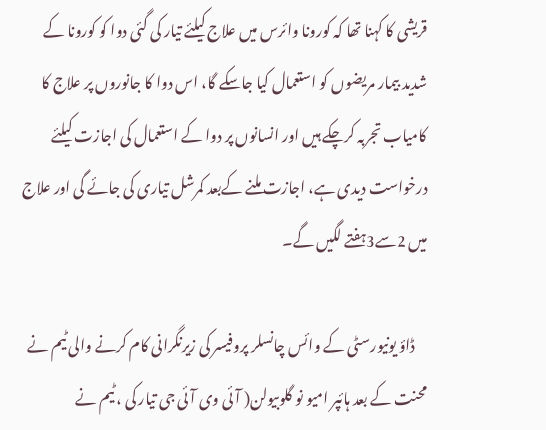قریشی کا کہنا تھا کہ کورونا وائرس میں علاج کیلئے تیار کی گئی دوا کو کورونا کے شدید بیمار مریضوں کو استعمال کیا جاسکے گا، اس دوا کا جانوروں پر علاج کا کامیاب تجربہ کرچکے ہیں اور انسانوں پر دوا کے استعمال کی اجازت کیلئے درخواست دیدی ہے، اجازت ملنے کےبعد کمرشل تیاری کی جائے گی اور علاج میں 2سے3ہفتے لگیں گے۔

    ڈاؤ یونیورسٹی کے وائس چانسلر پروفیسر کی زیرنگرانی کام کرنے والی ٹیم نے محنت کے بعد ہائپر امیو نو گلوبیولن( آ ئی وی آئی جی تیار کی ، ٹیم نے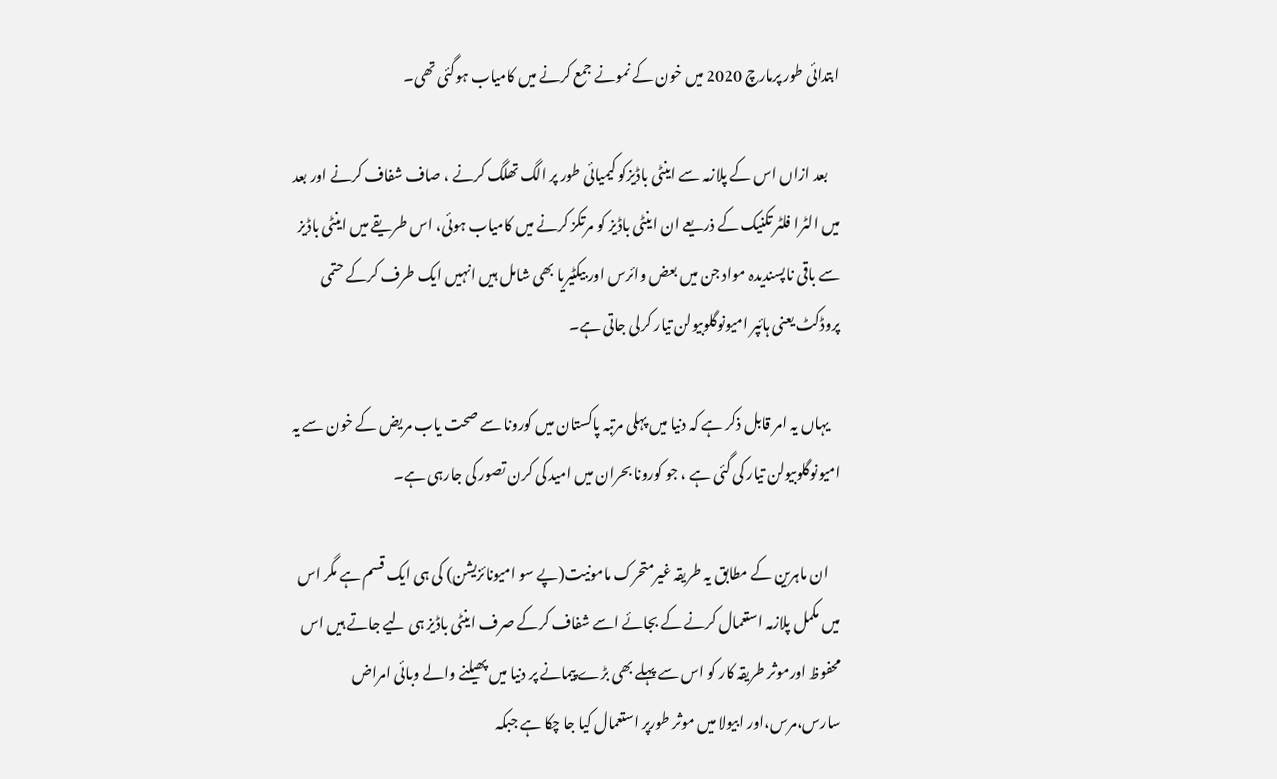ابتدائی طور پرمارچ 2020 میں خون کے نمونے جمع کرنے میں کامیاب ہوگئی تھی۔

    بعد ازاں اس کے پلازمہ سے اینٹی باڈیزکو کیمیائی طور پر الگ تھلگ کرنے ، صاف شفاف کرنے اور بعد میں الٹرا فلٹر تکنیک کے ذریعے ان اینٹی باڈیز کو مرتکز کرنے میں کامیاب ہوئی، اس طریقے میں اینٹی باڈیز سے باقی ناپسندیدہ مواد جن میں بعض وائرس اور بیکٹیریا بھی شامل ہیں انہیں ایک طرف کرکے حتمی پروڈکٹ یعنی ہائپر امیونوگلوبیولن تیار کرلی جاتی ہے۔

    یہاں یہ امر قابل ذکر ہے کہ دنیا میں پہلی مرتبہ پاکستان میں کورونا سے صحت یاب مریض کے خون سے یہ امیونوگلوبیولن تیار کی گئی ہے ، جو کورونا بحران میں امید کی کرن تصور کی جارہی ہے۔

    ان ماہرین کے مطابق یہ طریقہ غیرمتحرک مامونیت(پے سو امیونائزیشن) کی ہی ایک قسم ہے مگر اس میں مکمل پلازمہ استعمال کرنے کے بجائے اسے شفاف کرکے صرف اینٹی باڈیز ہی لیے جاتے ہیں اس محفوظ اورموثر طریقہ کار کو اس سے پہلے بھی بڑے پیمانے پر دنیا میں پھیلنے والے وبائی امراض سارس،مرس،اور ابیولا میں موثر طورپر استعمال کیا جا چکا ہے جبکہ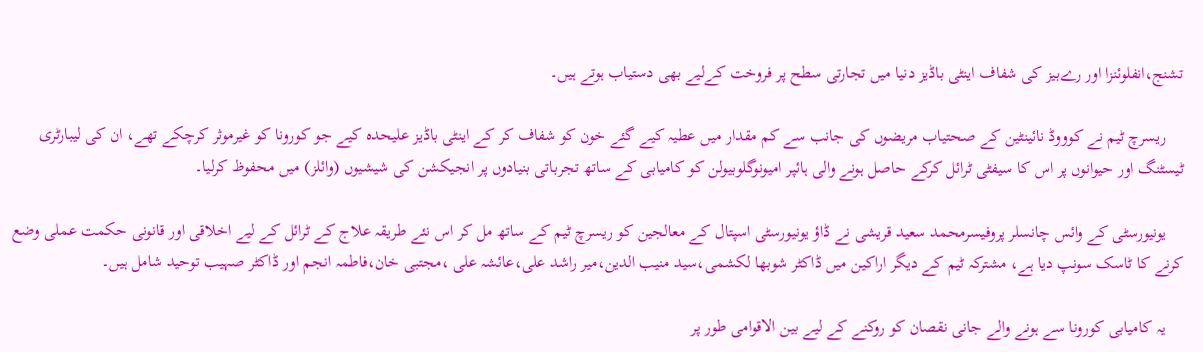تشنج،انفلوئنزا اور رےبیز کی شفاف اینٹی باڈیز دنیا میں تجارتی سطح پر فروخت کےلیے بھی دستیاب ہوتے ہیں۔

    ریسرچ ٹیم نے کوووڈ نائینٹین کے صحتیاب مریضوں کی جانب سے کم مقدار میں عطیہ کیے گئے خون کو شفاف کر کے اینٹی باڈیز علیحدہ کیے جو کورونا کو غیرموثر کرچکے تھے، ان کی لیبارٹری ٹیسٹنگ اور حیوانوں پر اس کا سیفٹی ٹرائل کرکے حاصل ہونے والی ہائپر امیونوگلوبیولن کو کامیابی کے ساتھ تجرباتی بنیادوں پر انجیکشن کی شیشیوں (وائلز) میں محفوظ کرلیا۔

    یونیورسٹی کے وائس چانسلر پروفیسرمحمد سعید قریشی نے ڈاؤ یونیورسٹی اسپتال کے معالجین کو ریسرچ ٹیم کے ساتھ مل کر اس نئے طریقہ علاج کے ٹرائل کے لیے اخلاقی اور قانونی حکمت عملی وضع کرنے کا ٹاسک سونپ دیا ہے، مشترکہ ٹیم کے دیگر اراکین میں ڈاکٹر شوبھا لکشمی،سید منیب الدین،میر راشد علی،عائشہ علی ،مجتبی خان،فاطمہ انجم اور ڈاکٹر صہیب توحید شامل ہیں۔

    یہ کامیابی کورونا سے ہونے والے جانی نقصان کو روکنے کے لیے بین الاقوامی طور پر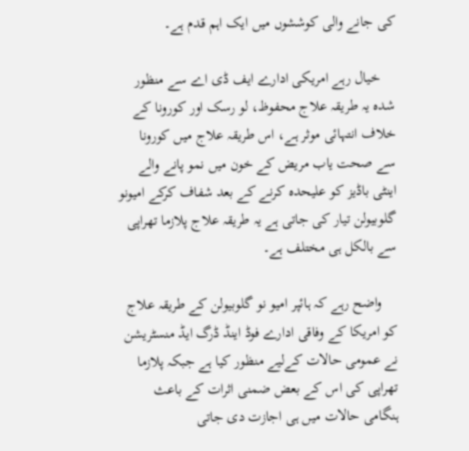کی جانے والی کوششوں میں ایک اہم قدم ہے۔

    خیال رہے امریکی ادارے ایف ڈی اے سے منظور شدہ یہ طریقہ علاج محفوظ، لو رسک اور کورونا کے خلاف انتہائی موثر ہے، اس طریقہ علاج میں کورونا سے صحت یاب مریض کے خون میں نمو پانے والے اینٹی باڈیز کو علیحدہ کرنے کے بعد شفاف کرکے امیونو گلوبیولن تیار کی جاتی ہے یہ طریقہ علاج پلازما تھراپی سے بالکل ہی مختلف ہے۔

    واضح رہے کہ ہائپر امیو نو گلوبیولن کے طریقہ علاج کو امریکا کے وفاقی ادارے فوڈ اینڈ ڈرگ ایڈ منسٹریشن نے عمومی حالات کےلیے منظور کیا ہے جبکہ پلازما تھراپی کی اس کے بعض ضمنی اثرات کے باعث ہنگامی حالات میں ہی اجازت دی جاتی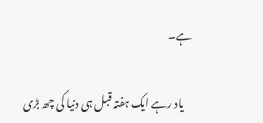ہے۔

    یاد رہے ایک ہفتہ قبل ہی دنیا کی چھ بڑی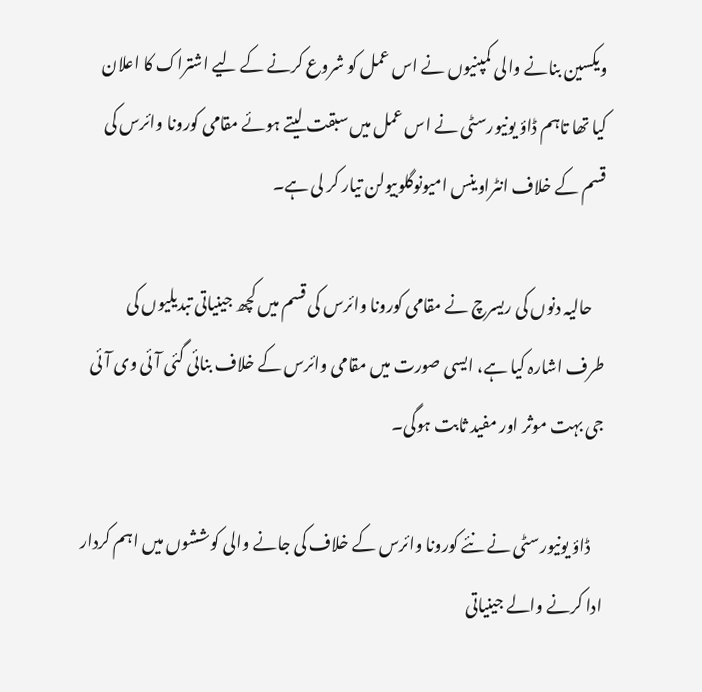ویکسین بنانے والی کمپنیوں نے اس عمل کو شروع کرنے کے لیے اشتراک کا اعلان کیا تھا تاہم ڈاؤ یونیورسٹی نے اس عمل میں سبقت لیتے ہوئے مقامی کورونا وائرس کی قسم کے خلاف انٹراوینس امیونوگلوبیولن تیار کر لی ہے۔

    حالیہ دنوں کی ریسرچ نے مقامی کورونا وائرس کی قسم میں کچھ جینیاتی تبدیلیوں کی طرف اشارہ کیا ہے، ایسی صورت میں مقامی وائرس کے خلاف بنائی گئی آئی وی آئی جی بہت موثر اور مفید ثابت ہوگی۔

    ڈاؤ یونیورسٹی نے نئے کورونا وائرس کے خلاف کی جانے والی کوششوں میں اہم کردار ادا کرنے والے جینیاتی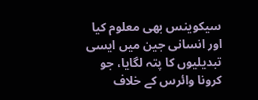سیکوینس بھی معلوم کیا اور انسانی جین میں ایسی تبدیلیوں کا پتہ لگایا، جو کرونا وائرس کے خلاف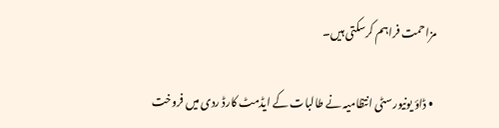مزاحمت فراہم کرسکتی ہیں۔

  • ڈاؤ یونیورسٹی انتظامیہ نے طالبات کے ایڈمٹ کارڈ ردی میں فروخت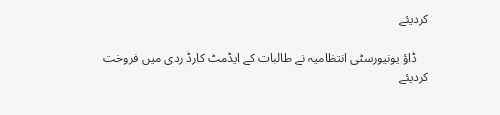کردیئے

    ڈاؤ یونیورسٹی انتظامیہ نے طالبات کے ایڈمٹ کارڈ ردی میں فروخت کردیئے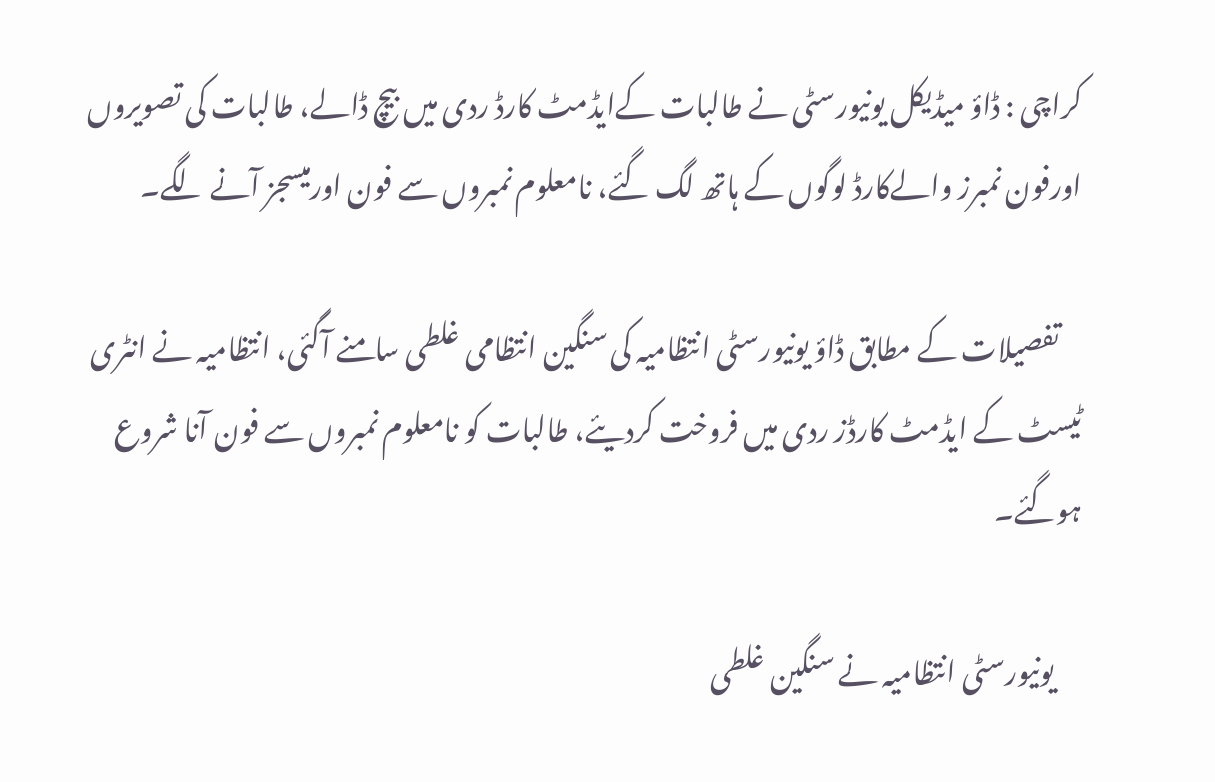کراچی : ڈاؤ میڈیکل یونیورسٹی نے طالبات کےایڈمٹ کارڈ ردی میں بیچ ڈالے، طالبات کی تصویروں اورفون نمبرز والےکارڈ لوگوں کے ہاتھ لگ گئے، نامعلوم نمبروں سے فون اورمیسجز آنے لگے۔

    تفصیلات کے مطابق ڈاؤ یونیورسٹی انتظامیہ کی سنگین انتظامی غلطی سامنے آگئی، انتظامیہ نے انٹری ٹیسٹ کے ایڈمٹ کارڈز ردی میں فروخت کردیئے، طالبات کو نامعلوم نمبروں سے فون آنا شروع ہوگئے۔

     یونیورسٹی انتظامیہ نے سنگین غلطی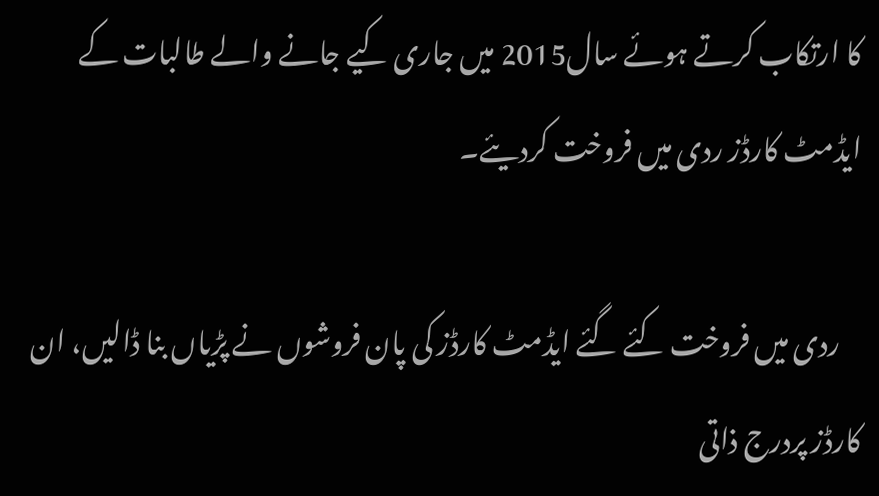کا ارتکاب کرتے ہوئے سال2015 میں جاری کیے جانے والے طالبات کے ایڈمٹ کارڈز ردی میں فروخت کردیئے۔

    ردی میں فروخت کئے گئے ایڈمٹ کارڈز کی پان فروشوں نے پڑیاں بنا ڈالیں، ان کارڈز پردرج ذاتی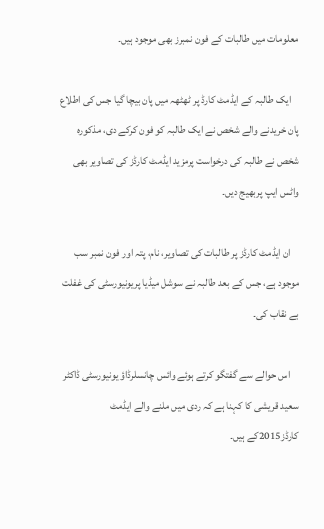معلومات میں طالبات کے فون نمبرز بھی موجود ہیں۔

    ایک طالبہ کے ایڈمٹ کارڈ پر ٹھٹھہ میں پان بیچا گیا جس کی اطلاع پان خریدنے والے شخص نے ایک طالبہ کو فون کرکے دی، مذکورہ شخص نے طالبہ کی درخواست پرمزید ایڈمٹ کارڈز کی تصاویر بھی واٹس ایپ پربھیج دیں۔

    ان ایڈمٹ کارڈز پر طالبات کی تصاویر، نام، پتہ اور فون نمبر سب موجود ہے، جس کے بعد طالبہ نے سوشل میڈیا پریونیورسٹی کی غفلت بے نقاب کی۔

    اس حوالے سے گفتگو کرتے ہوئے وائس چانسلرڈاؤ یونیورسٹی ڈاکٹر سعید قریشی کا کہنا ہے کہ ردی میں ملنے والے ایڈمٹ کارڈز2015کے ہیں۔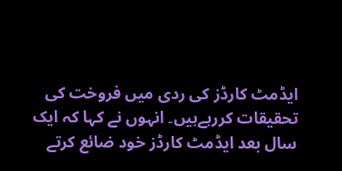ایڈمٹ کارڈز کی ردی میں فروخت کی تحقیقات کررہےہیں۔ انہوں نے کہا کہ ایک سال بعد ایڈمٹ کارڈز خود ضائع کرتے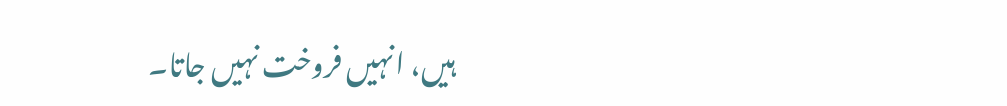ہیں، انہیں فروخت نہیں جاتا۔